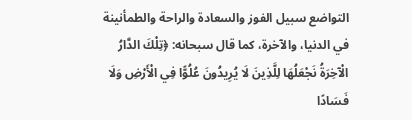التواضع سبيل الفوز والسعادة والراحة والطمأنينة في الدنيا، والآخرة، كما قال سبحانه: ﴿تِلْكَ الدَّارُ الْآخِرَةُ نَجْعَلُهَا لِلَّذِينَ لَا يُرِيدُونَ عُلُوًّا فِي الْأَرْضِ وَلَا فَسَادًا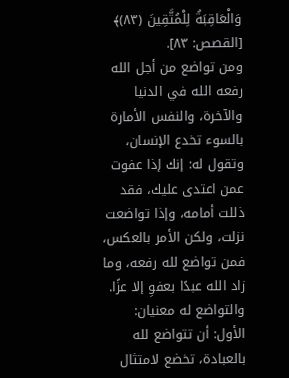وَالْعَاقِبَةُ لِلْمُتَّقِينَ (٨٣)﴾ [القصص: ٨٣].
ومن تواضع من أجل الله رفعه الله في الدنيا والآخرة، والنفس الأمارة بالسوء تخدع الإنسان، وتقول له: إنك إذا عفوت عمن اعتدى عليك، فقد ذللت أمامه، وإذا تواضعت نزلت، ولكن الأمر بالعكس، فمن تواضع لله رفعه، وما زاد الله عبدًا بعفوِ إلا عزًا.
والتواضع له معنيان:
الأول: أن تتواضع لله بالعبادة، تخضع لامتثال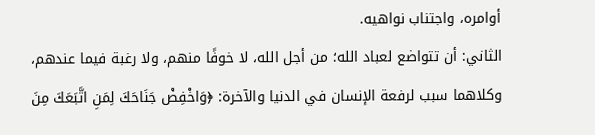أوامره، واجتناب نواهيه.
الثاني: أن تتواضع لعباد الله؛ من أجل الله، لا خوفًا منهم، ولا رغبة فيما عندهم، وكلاهما سبب لرفعة الإنسان في الدنيا والآخرة: ﴿وَاخْفِضْ جَنَاحَكَ لِمَنِ اتَّبَعَكَ مِنَ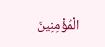الْمُؤْمِنِينَ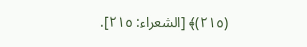(٢١٥)﴾ [الشعراء: ٢١٥].